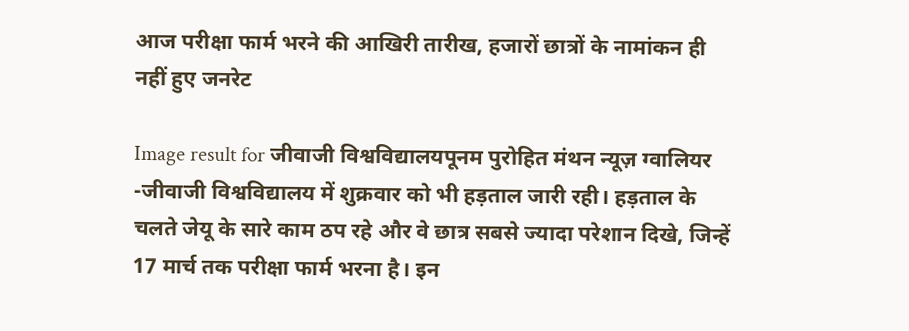आज परीक्षा फार्म भरने की आखिरी तारीख, हजारों छात्रों के नामांकन ही नहीं हुए जनरेट

Image result for जीवाजी विश्वविद्यालयपूनम पुरोहित मंथन न्यूज़ ग्वालियर -जीवाजी विश्वविद्यालय में शुक्रवार को भी हड़ताल जारी रही। हड़ताल के चलते जेयू के सारे काम ठप रहे और वे छात्र सबसे ज्यादा परेशान दिखे, जिन्हें 17 मार्च तक परीक्षा फार्म भरना है। इन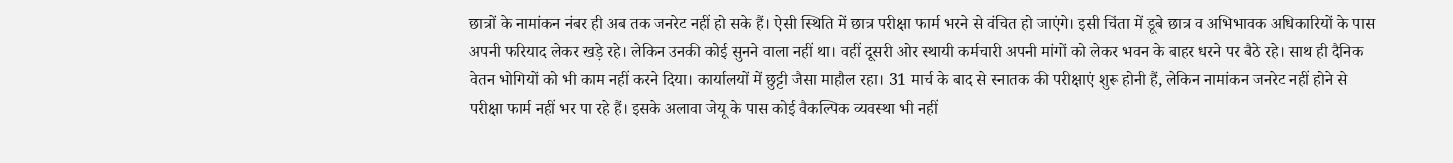छात्रों के नामांकन नंबर ही अब तक जनरेट नहीं हो सके हैं। ऐसी स्थिति में छात्र परीक्षा फार्म भरने से वंचित हो जाएंगे। इसी चिंता में डूबे छात्र व अभिभावक अधिकारियों के पास अपनी फरियाद लेकर खड़े रहे। लेकिन उनकी कोई सुनने वाला नहीं था। वहीं दूसरी ओर स्थायी कर्मचारी अपनी मांगों को लेकर भवन के बाहर धरने पर बैठे रहे। साथ ही दैनिक वेतन भोगियों को भी काम नहीं करने दिया। कार्यालयों में छुट्टी जैसा माहौल रहा। 31 मार्च के बाद से स्नातक की परीक्षाएं शुरू होनी हैं, लेकिन नामांकन जनरेट नहीं होने से परीक्षा फार्म नहीं भर पा रहे हैं। इसके अलावा जेयू के पास कोई वैकल्पिक व्यवस्था भी नहीं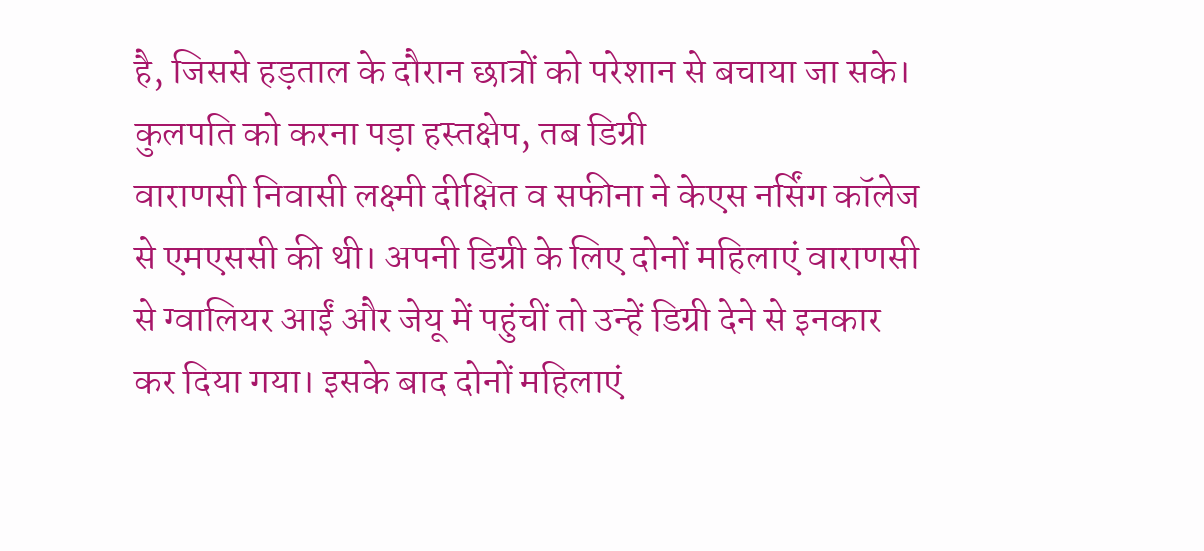है, जिससे हड़ताल के दौरान छात्रों को परेशान से बचाया जा सके।
कुलपति को करना पड़ा हस्तक्षेप, तब डिग्री
वाराणसी निवासी लक्ष्मी दीक्षित व सफीना ने केएस नर्सिंग कॉलेज से एमएससी की थी। अपनी डिग्री के लिए दोनों महिलाएं वाराणसी से ग्वालियर आईं और जेयू में पहुंचीं तो उन्हें डिग्री देने से इनकार कर दिया गया। इसके बाद दोनों महिलाएं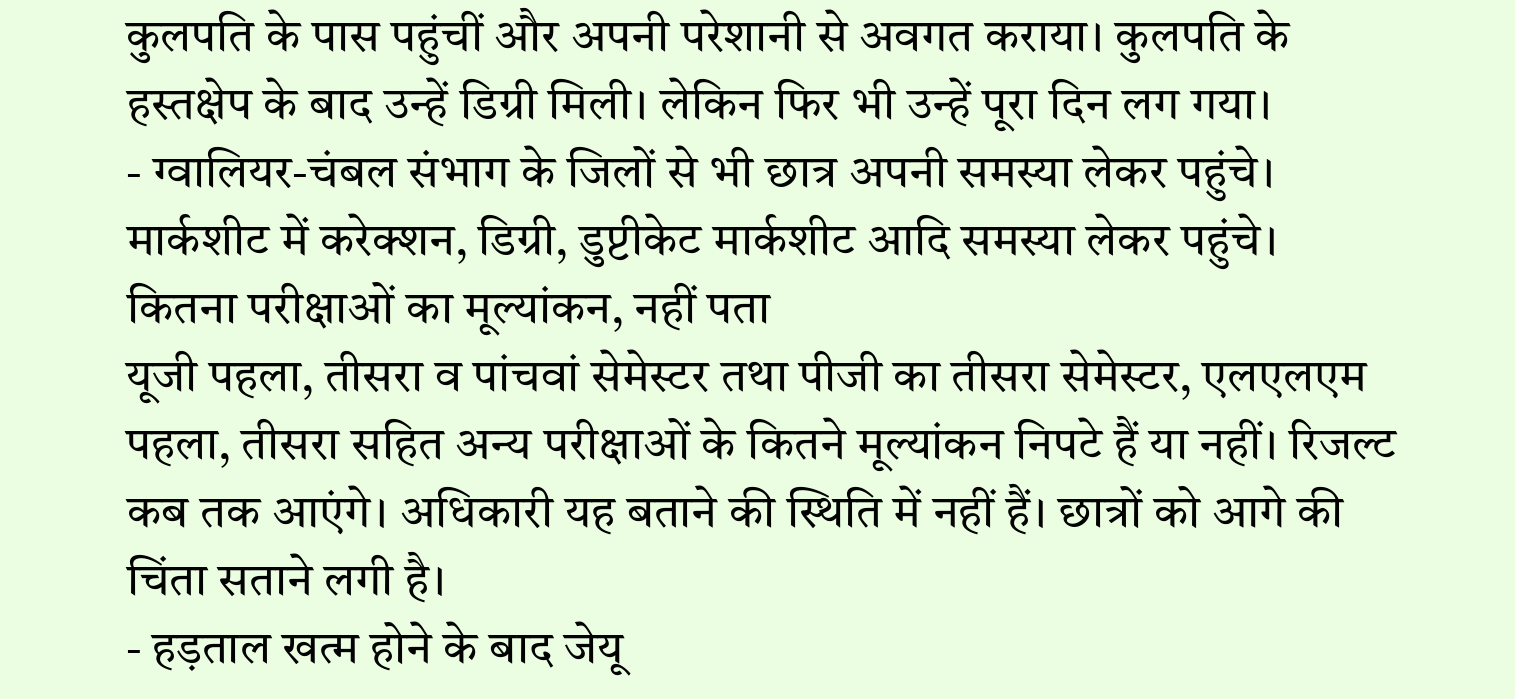कुलपति के पास पहुंचीं और अपनी परेशानी से अवगत कराया। कुलपति के हस्तक्षेप के बाद उन्हें डिग्री मिली। लेकिन फिर भी उन्हें पूरा दिन लग गया।
- ग्वालियर-चंबल संभाग के जिलों से भी छात्र अपनी समस्या लेकर पहुंचे। मार्कशीट में करेक्शन, डिग्री, डुप्टीकेट मार्कशीट आदि समस्या लेकर पहुंचे।
कितना परीक्षाओं का मूल्यांकन, नहीं पता
यूजी पहला, तीसरा व पांचवां सेमेस्टर तथा पीजी का तीसरा सेमेस्टर, एलएलएम पहला, तीसरा सहित अन्य परीक्षाओं के कितने मूल्यांकन निपटे हैं या नहीं। रिजल्ट कब तक आएंगे। अधिकारी यह बताने की स्थिति में नहीं हैं। छात्रों को आगे की चिंता सताने लगी है।
- हड़ताल खत्म होने के बाद जेयू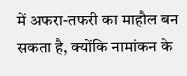में अफरा-तफरी का माहौल बन सकता है, क्योंकि नामांकन के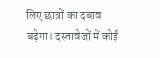लिए छात्रों का दबाव बढ़ेगा। दस्तावेजों में कोई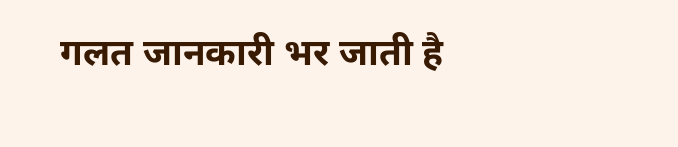गलत जानकारी भर जाती है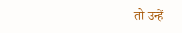तो उन्हें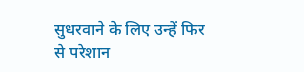सुधरवाने के लिए उन्हें फिर से परेशान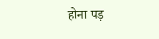होना पड़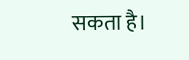सकता है।